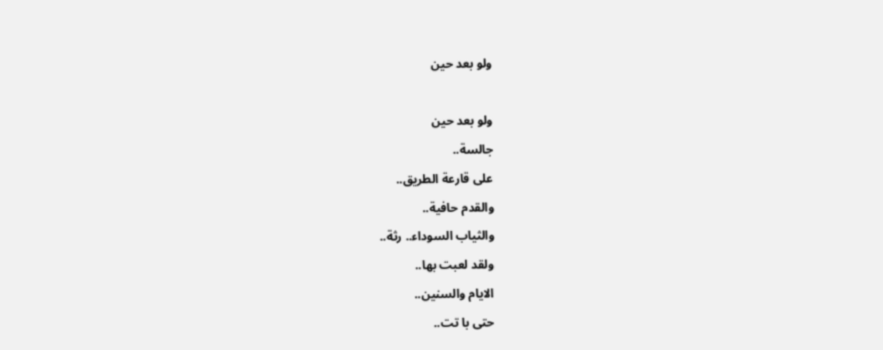ولو بعد حين

ولو بعد حين
جالسة..
على قارعة الطريق..
والقدم حافية..
والثياب السوداء.. رثة..
ولقد لعبت بها..
الايام والسنين..
حتى با تت..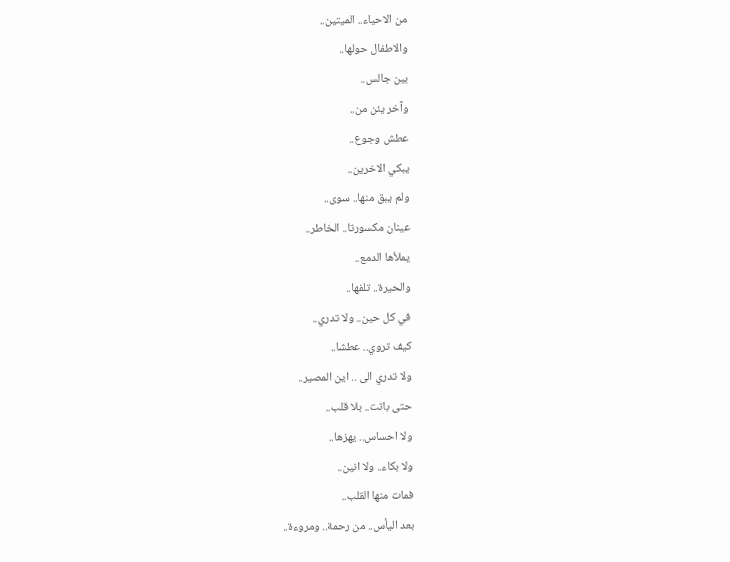من الاحياء.. الميتين..
والاطفال حولها..
بين جالس..
وآخر يئن من..
عطش وجوع..
يبكي الاخرين..
ولم يبق منها.. سوى..
عينان مكسورتا.. الخاطر..
يملأها الدمع..
والحيرة.. تلفها..
في كل حين.. ولا تدري..
كيف تروي.. عطشا..
ولا تدري الى .. اين المصير..
حتى باتت.. بلا قلب..
ولا احساس.. يهزها..
ولا بكاء.. ولا انين..
فمات منها القلب..
بعد اليأس.. من رحمة.. ومروءة..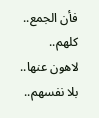فأن الجمع.. كلهم..
لاهون عنها.. بلا نفسهم..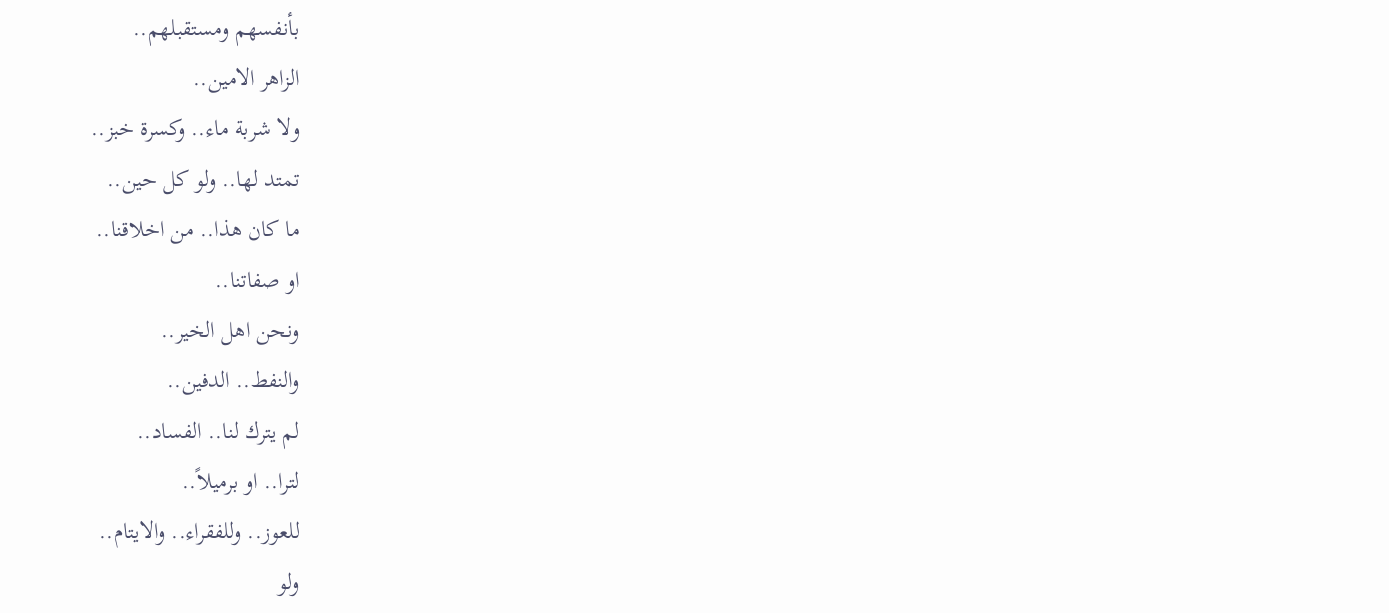بأنفسهم ومستقبلهم..
الزاهر الامين..
ولا شربة ماء.. وكسرة خبز..
تمتد لها.. ولو كل حين..
ما كان هذا.. من اخلاقنا..
او صفاتنا..
ونحن اهل الخير..
والنفط.. الدفين..
لم يترك لنا.. الفساد..
لترا.. او برميلاً..
للعوز.. وللفقراء.. والايتام..
ولو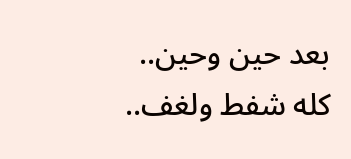بعد حين وحين..
كله شفط ولغف..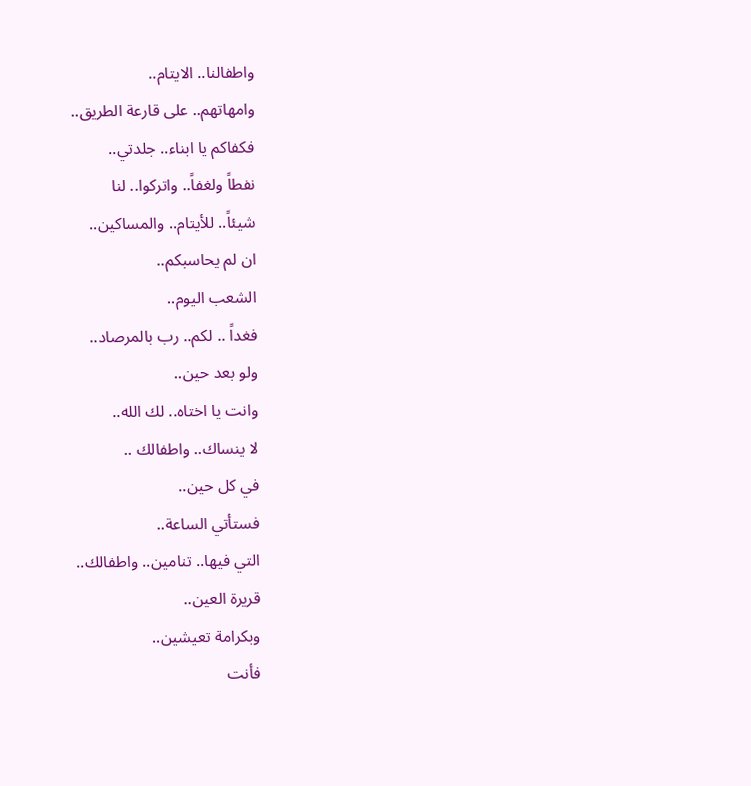واطفالنا.. الايتام..
وامهاتهم.. على قارعة الطريق..
فكفاكم يا ابناء.. جلدتي..
نفطاً ولغفاً.. واتركوا.. لنا
شيئاً.. للأيتام.. والمساكين..
ان لم يحاسبكم..
الشعب اليوم..
فغداً .. لكم.. رب بالمرصاد..
ولو بعد حين..
وانت يا اختاه.. لك الله..
لا ينساك.. واطفالك ..
في كل حين..
فستأتي الساعة..
التي فيها.. تنامين.. واطفالك..
قريرة العين..
وبكرامة تعيشين..
فأنت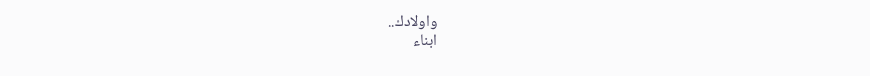واولادك..
ابناء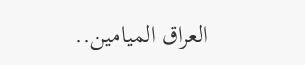العراق الميامين..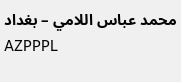محمد عباس اللامي – بغداد
AZPPPL